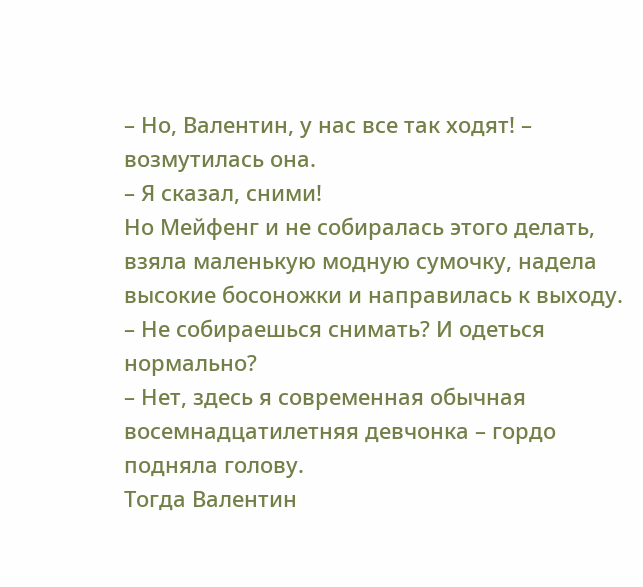– Но, Валентин, у нас все так ходят! – возмутилась она.
– Я сказал, сними!
Но Мейфенг и не собиралась этого делать, взяла маленькую модную сумочку, надела высокие босоножки и направилась к выходу.
– Не собираешься снимать? И одеться нормально?
– Нет, здесь я современная обычная восемнадцатилетняя девчонка – гордо подняла голову.
Тогда Валентин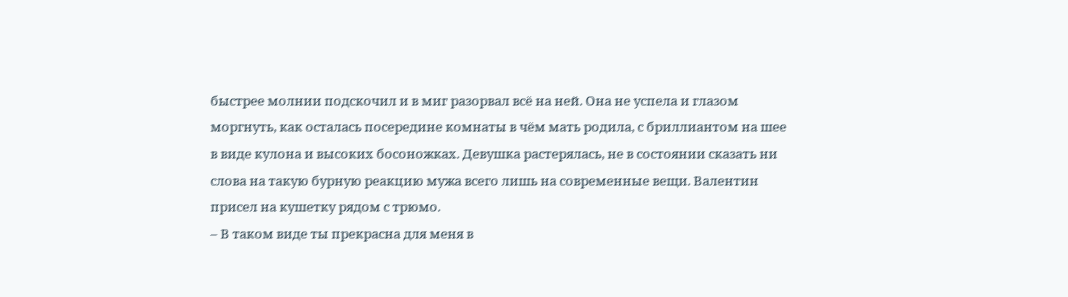быстрее молнии подскочил и в миг разорвал всё на ней. Она не успела и глазом моргнуть, как осталась посередине комнаты в чём мать родила, с бриллиантом на шее в виде кулона и высоких босоножках. Девушка растерялась, не в состоянии сказать ни слова на такую бурную реакцию мужа всего лишь на современные вещи. Валентин присел на кушетку рядом с трюмо.
– В таком виде ты прекрасна для меня в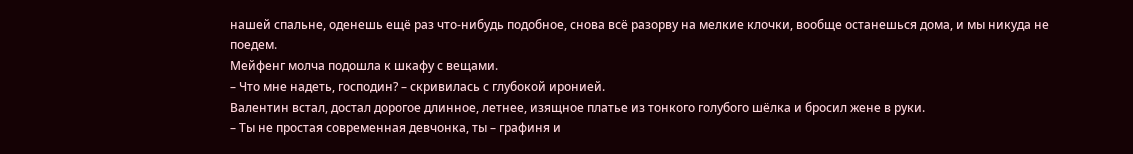нашей спальне, оденешь ещё раз что-нибудь подобное, снова всё разорву на мелкие клочки, вообще останешься дома, и мы никуда не поедем.
Мейфенг молча подошла к шкафу с вещами.
– Что мне надеть, господин? – скривилась с глубокой иронией.
Валентин встал, достал дорогое длинное, летнее, изящное платье из тонкого голубого шёлка и бросил жене в руки.
– Ты не простая современная девчонка, ты – графиня и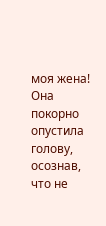моя жена!
Она покорно опустила голову, осознав, что не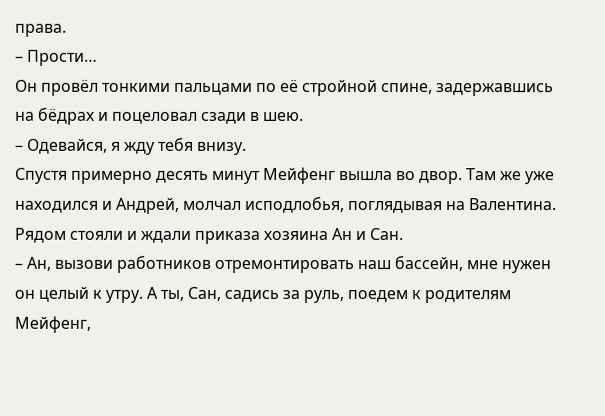права.
– Прости…
Он провёл тонкими пальцами по её стройной спине, задержавшись на бёдрах и поцеловал сзади в шею.
– Одевайся, я жду тебя внизу.
Спустя примерно десять минут Мейфенг вышла во двор. Там же уже находился и Андрей, молчал исподлобья, поглядывая на Валентина. Рядом стояли и ждали приказа хозяина Ан и Сан.
– Ан, вызови работников отремонтировать наш бассейн, мне нужен он целый к утру. А ты, Сан, садись за руль, поедем к родителям Мейфенг,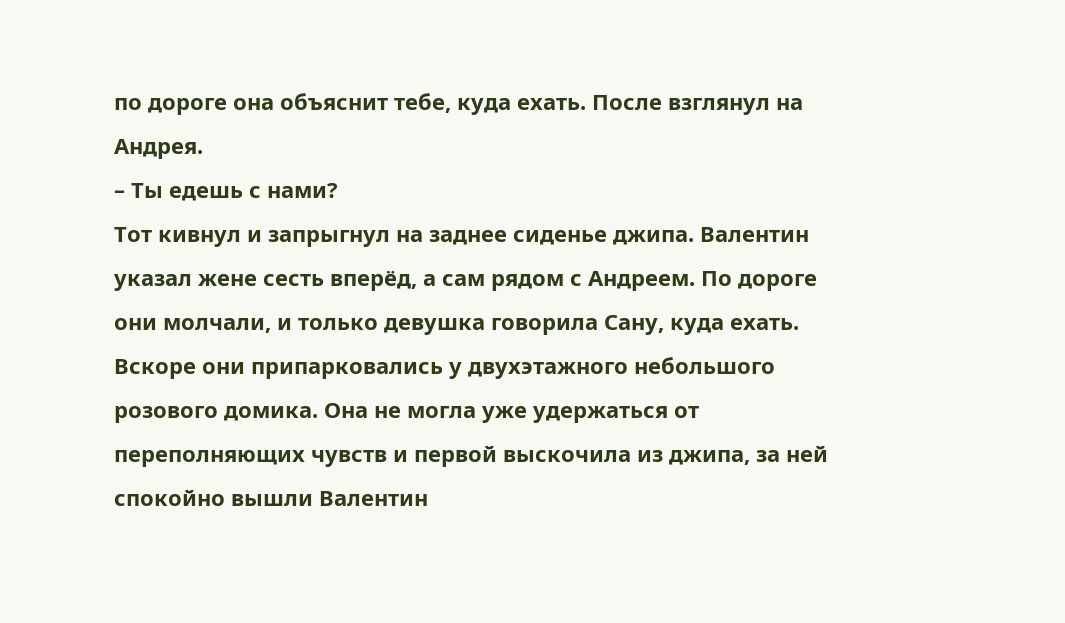по дороге она объяснит тебе, куда ехать. После взглянул на Андрея.
– Ты едешь с нами?
Тот кивнул и запрыгнул на заднее сиденье джипа. Валентин указал жене сесть вперёд, а сам рядом с Андреем. По дороге они молчали, и только девушка говорила Сану, куда ехать.
Вскоре они припарковались у двухэтажного небольшого розового домика. Она не могла уже удержаться от переполняющих чувств и первой выскочила из джипа, за ней спокойно вышли Валентин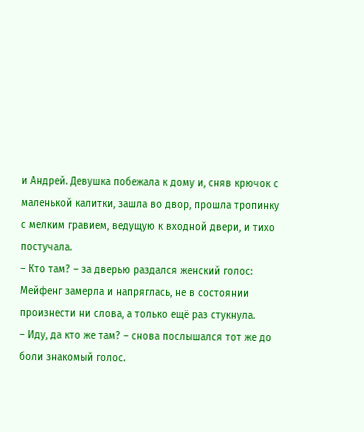и Андрей. Девушка побежала к дому и, сняв крючок с маленькой калитки, зашла во двор, прошла тропинку с мелким гравием, ведущую к входной двери, и тихо постучала.
– Кто там? – за дверью раздался женский голос:
Мейфенг замерла и напряглась, не в состоянии произнести ни слова, а только ещё раз стукнула.
– Иду, да кто же там? – снова послышался тот же до боли знакомый голос.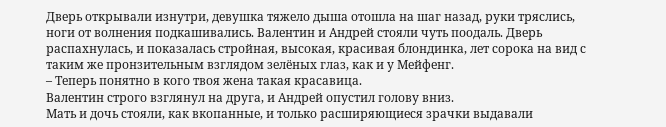Дверь открывали изнутри, девушка тяжело дыша отошла на шаг назад, руки тряслись, ноги от волнения подкашивались. Валентин и Андрей стояли чуть поодаль. Дверь распахнулась, и показалась стройная, высокая, красивая блондинка, лет сорока на вид с таким же пронзительным взглядом зелёных глаз, как и у Мейфенг.
– Теперь понятно в кого твоя жена такая красавица.
Валентин строго взглянул на друга, и Андрей опустил голову вниз.
Мать и дочь стояли, как вкопанные, и только расширяющиеся зрачки выдавали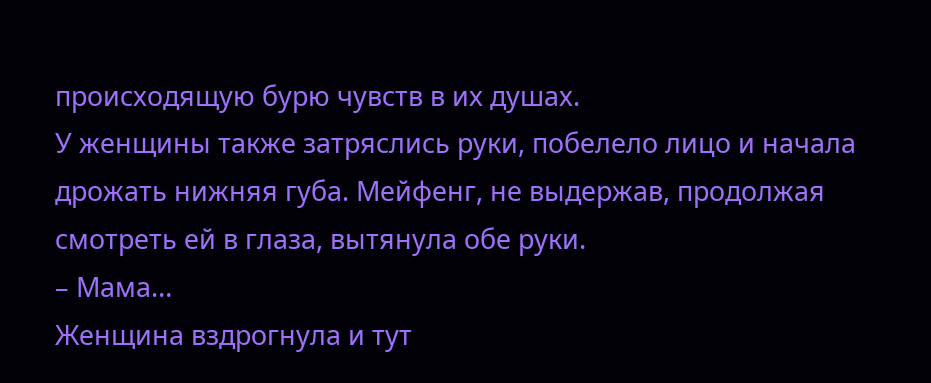происходящую бурю чувств в их душах.
У женщины также затряслись руки, побелело лицо и начала дрожать нижняя губа. Мейфенг, не выдержав, продолжая смотреть ей в глаза, вытянула обе руки.
– Мама…
Женщина вздрогнула и тут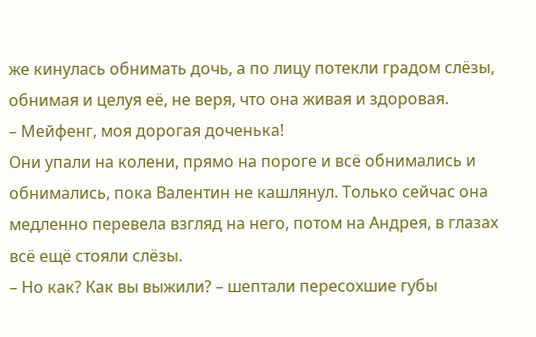же кинулась обнимать дочь, а по лицу потекли градом слёзы, обнимая и целуя её, не веря, что она живая и здоровая.
– Мейфенг, моя дорогая доченька!
Они упали на колени, прямо на пороге и всё обнимались и обнимались, пока Валентин не кашлянул. Только сейчас она медленно перевела взгляд на него, потом на Андрея, в глазах всё ещё стояли слёзы.
– Но как? Как вы выжили? – шептали пересохшие губы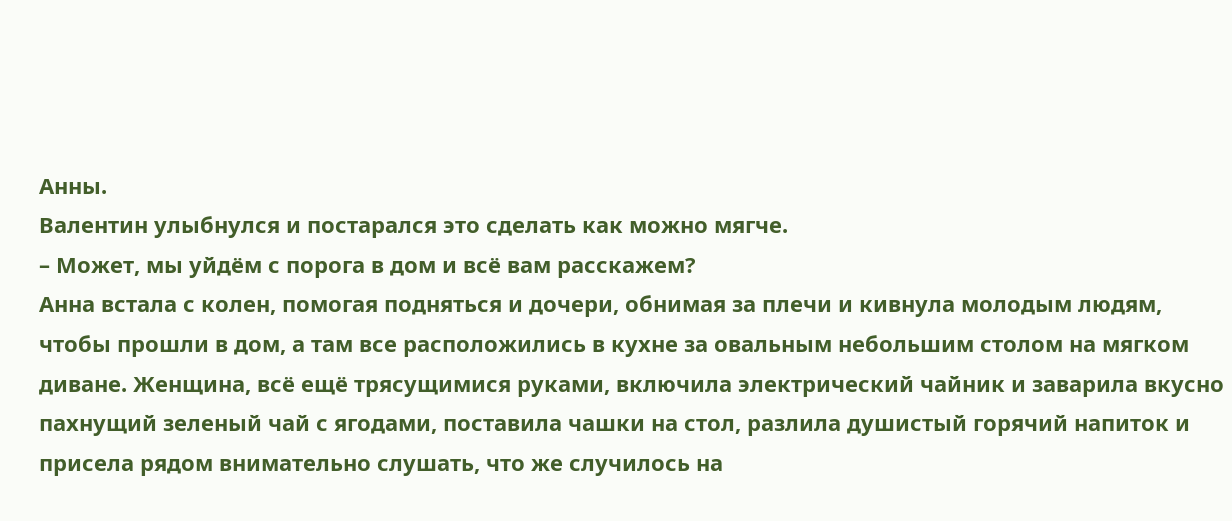Анны.
Валентин улыбнулся и постарался это сделать как можно мягче.
– Может, мы уйдём с порога в дом и всё вам расскажем?
Анна встала с колен, помогая подняться и дочери, обнимая за плечи и кивнула молодым людям, чтобы прошли в дом, а там все расположились в кухне за овальным небольшим столом на мягком диване. Женщина, всё ещё трясущимися руками, включила электрический чайник и заварила вкусно пахнущий зеленый чай с ягодами, поставила чашки на стол, разлила душистый горячий напиток и присела рядом внимательно слушать, что же случилось на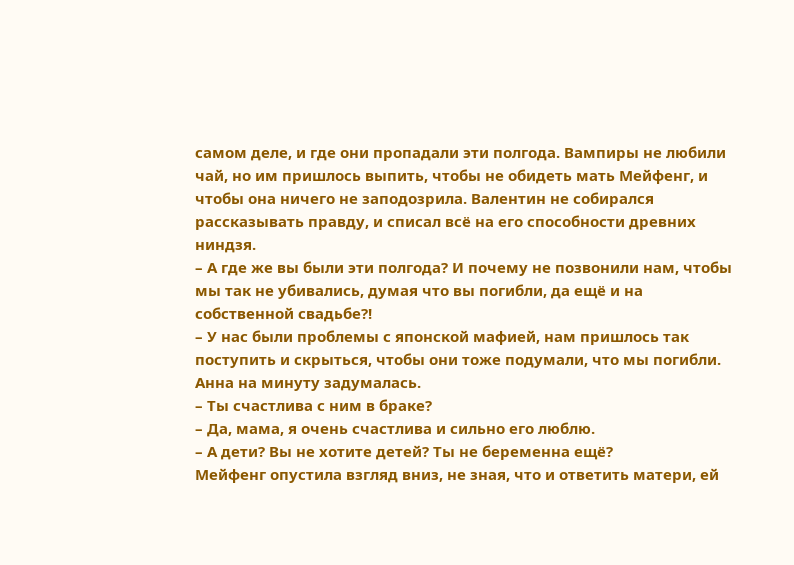самом деле, и где они пропадали эти полгода. Вампиры не любили чай, но им пришлось выпить, чтобы не обидеть мать Мейфенг, и чтобы она ничего не заподозрила. Валентин не собирался рассказывать правду, и списал всё на его способности древних ниндзя.
– А где же вы были эти полгода? И почему не позвонили нам, чтобы мы так не убивались, думая что вы погибли, да ещё и на собственной свадьбе?!
– У нас были проблемы с японской мафией, нам пришлось так поступить и скрыться, чтобы они тоже подумали, что мы погибли.
Анна на минуту задумалась.
– Ты счастлива с ним в браке?
– Да, мама, я очень счастлива и сильно его люблю.
– А дети? Вы не хотите детей? Ты не беременна ещё?
Мейфенг опустила взгляд вниз, не зная, что и ответить матери, ей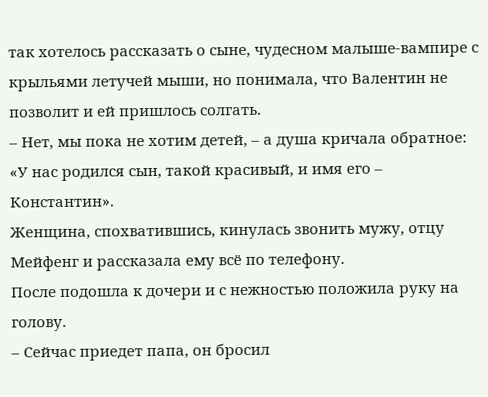так хотелось рассказать о сыне, чудесном малыше-вампире с крыльями летучей мыши, но понимала, что Валентин не позволит и ей пришлось солгать.
– Нет, мы пока не хотим детей, – а душа кричала обратное: «У нас родился сын, такой красивый, и имя его – Константин».
Женщина, спохватившись, кинулась звонить мужу, отцу Мейфенг и рассказала ему всё по телефону.
После подошла к дочери и с нежностью положила руку на голову.
– Сейчас приедет папа, он бросил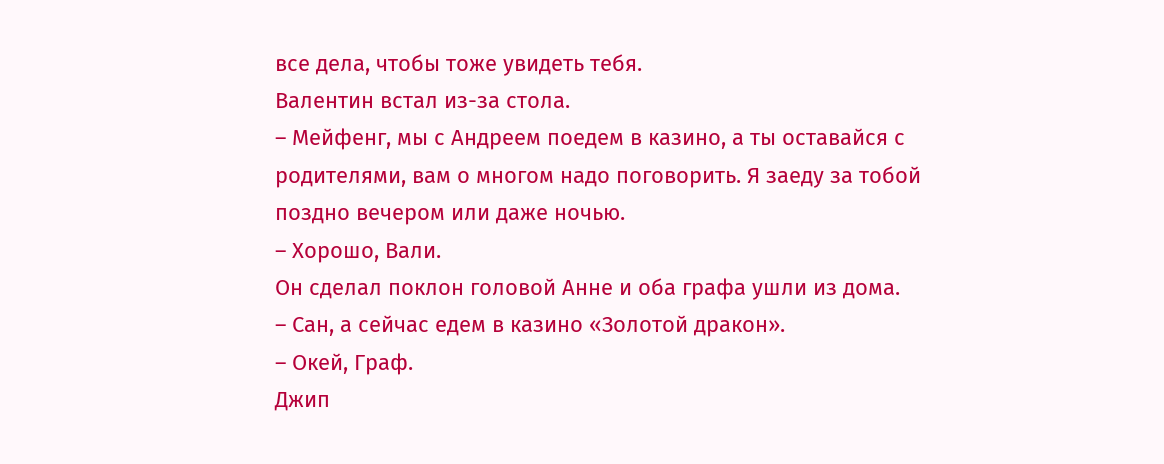все дела, чтобы тоже увидеть тебя.
Валентин встал из-за стола.
– Мейфенг, мы с Андреем поедем в казино, а ты оставайся с родителями, вам о многом надо поговорить. Я заеду за тобой поздно вечером или даже ночью.
– Хорошо, Вали.
Он сделал поклон головой Анне и оба графа ушли из дома.
– Сан, а сейчас едем в казино «Золотой дракон».
– Окей, Граф.
Джип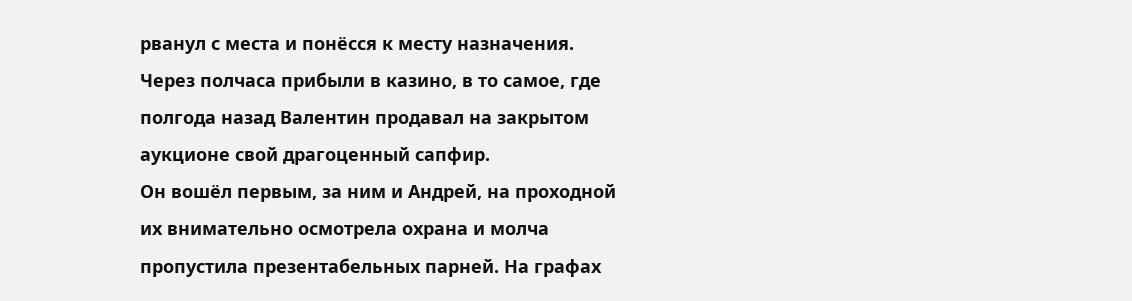рванул с места и понёсся к месту назначения.
Через полчаса прибыли в казино, в то самое, где полгода назад Валентин продавал на закрытом аукционе свой драгоценный сапфир.
Он вошёл первым, за ним и Андрей, на проходной их внимательно осмотрела охрана и молча пропустила презентабельных парней. На графах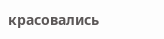красовались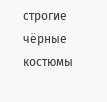строгие чёрные костюмы